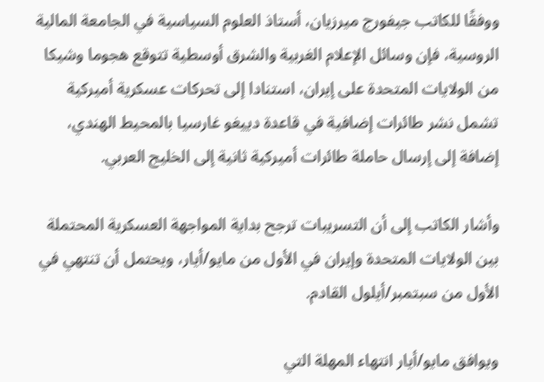ووفقًا للكاتب جيفورج ميرزيان، أستاذ العلوم السياسية في الجامعة المالية الروسية، فإن وسائل الإعلام الغربية والشرق أوسطية تتوقع هجوما وشيكا من الولايات المتحدة على إيران، استنادا إلى تحركات عسكرية أميركية تشمل نشر طائرات إضافية في قاعدة دييغو غارسيا بالمحيط الهندي، إضافة إلى إرسال حاملة طائرات أميركية ثانية إلى الخليج العربي.

وأشار الكاتب إلى أن التسريبات ترجح بداية المواجهة العسكرية المحتملة بين الولايات المتحدة وإيران في الأول من مايو/أيار، ويحتمل أن تنتهي في الأول من سبتمبر/أيلول القادم.

ويوافق مايو/أيار انتهاء المهلة التي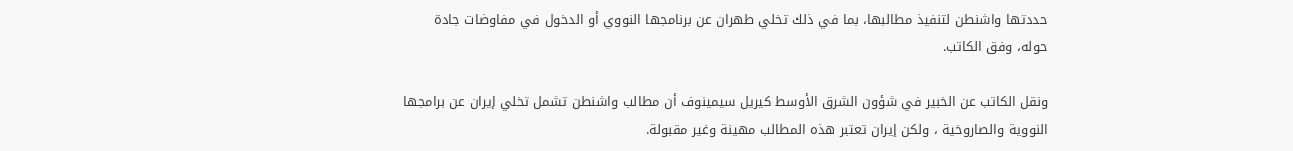حددتها واشنطن لتنفيذ مطالبها، بما في ذلك تخلي طهران عن برنامجها النووي أو الدخول في مفاوضات جادة حوله، وفق الكاتب.

ونقل الكاتب عن الخبير في شؤون الشرق الأوسط كيريل سيمينوف أن مطالب واشنطن تشمل تخلي إيران عن برامجها النووية والصاروخية ، ولكن إيران تعتبر هذه المطالب مهينة وغير مقبولة.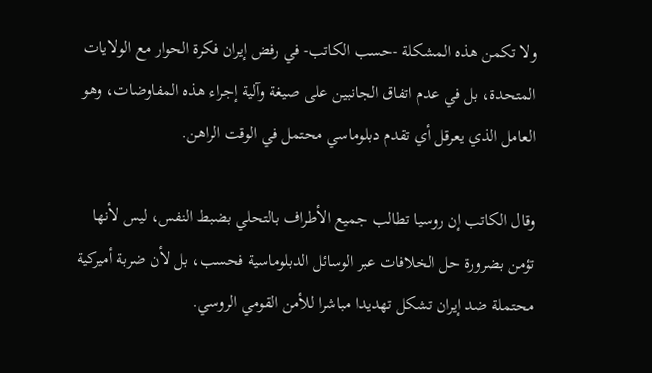ولا تكمن هذه المشكلة -حسب الكاتب- في رفض إيران فكرة الحوار مع الولايات المتحدة، بل في عدم اتفاق الجانبين على صيغة وآلية إجراء هذه المفاوضات، وهو العامل الذي يعرقل أي تقدم دبلوماسي محتمل في الوقت الراهن.

وقال الكاتب إن روسيا تطالب جميع الأطراف بالتحلي بضبط النفس، ليس لأنها تؤمن بضرورة حل الخلافات عبر الوسائل الدبلوماسية فحسب، بل لأن ضربة أميركية محتملة ضد إيران تشكل تهديدا مباشرا للأمن القومي الروسي.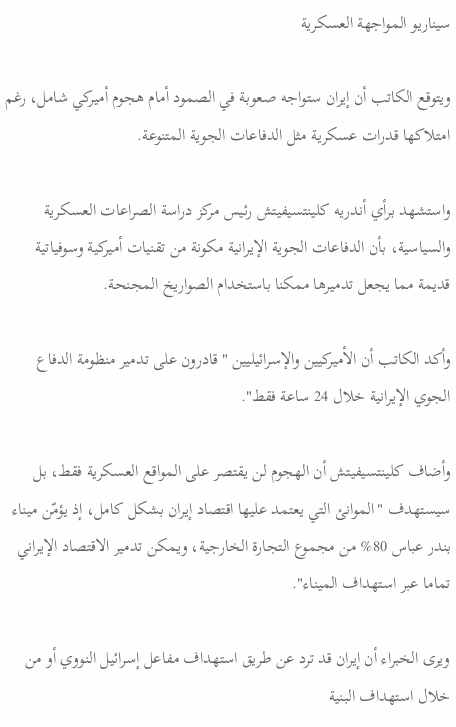سيناريو المواجهة العسكرية

ويتوقع الكاتب أن إيران ستواجه صعوبة في الصمود أمام هجوم أميركي شامل، رغم امتلاكها قدرات عسكرية مثل الدفاعات الجوية المتنوعة.

واستشهد برأي أندريه كلينتسيفيتش رئيس مركز دراسة الصراعات العسكرية والسياسية، بأن الدفاعات الجوية الإيرانية مكونة من تقنيات أميركية وسوفياتية قديمة مما يجعل تدميرها ممكنا باستخدام الصواريخ المجنحة.

وأكد الكاتب أن الأميركيين والإسرائيليين "قادرون على تدمير منظومة الدفاع الجوي الإيرانية خلال 24 ساعة فقط".

وأضاف كلينتسيفيتش أن الهجوم لن يقتصر على المواقع العسكرية فقط، بل سيستهدف "الموانئ التي يعتمد عليها اقتصاد إيران بشكل كامل، إذ يؤمّن ميناء بندر عباس 80% من مجموع التجارة الخارجية، ويمكن تدمير الاقتصاد الإيراني تماما عبر استهداف الميناء".

ويرى الخبراء أن إيران قد ترد عن طريق استهداف مفاعل إسرائيل النووي أو من خلال استهداف البنية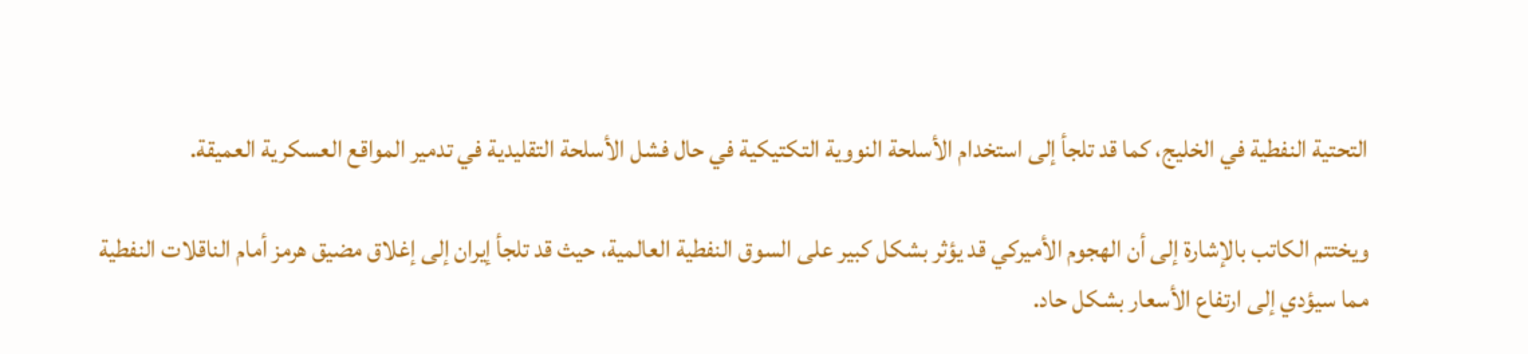التحتية النفطية في الخليج، كما قد تلجأ إلى استخدام الأسلحة النووية التكتيكية في حال فشل الأسلحة التقليدية في تدمير المواقع العسكرية العميقة.

ويختتم الكاتب بالإشارة إلى أن الهجوم الأميركي قد يؤثر بشكل كبير على السوق النفطية العالمية، حيث قد تلجأ إيران إلى إغلاق مضيق هرمز أمام الناقلات النفطية مما سيؤدي إلى ارتفاع الأسعار بشكل حاد.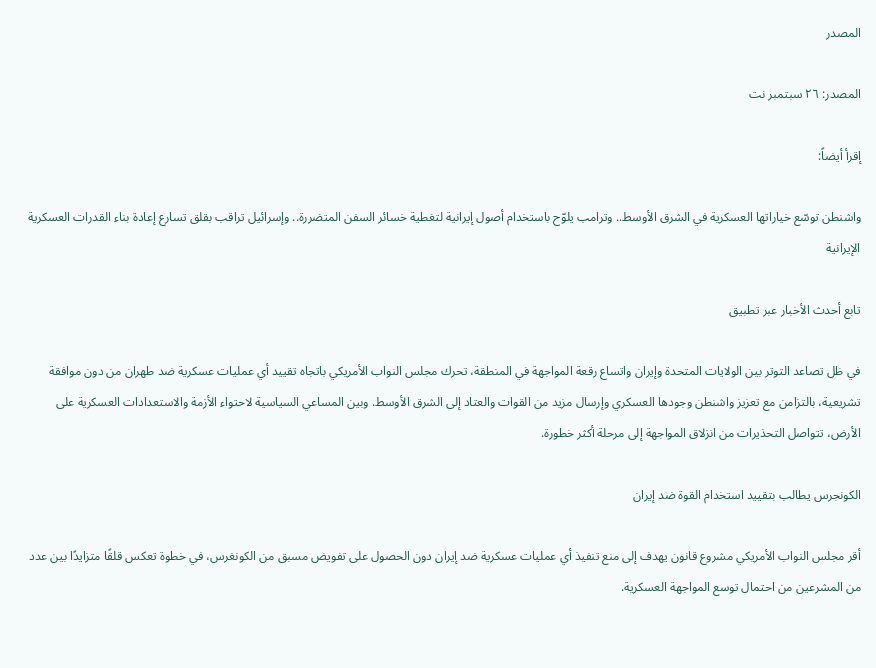المصدر

المصدر: ٢٦ سبتمبر نت

إقرأ أيضاً:

واشنطن توسّع خياراتها العسكرية في الشرق الأوسط.. وترامب يلوّح باستخدام أصول إيرانية لتغطية خسائر السفن المتضررة.. وإسرائيل تراقب بقلق تسارع إعادة بناء القدرات العسكرية الإيرانية

تابع أحدث الأخبار عبر تطبيق

في ظل تصاعد التوتر بين الولايات المتحدة وإيران واتساع رقعة المواجهة في المنطقة، تحرك مجلس النواب الأمريكي باتجاه تقييد أي عمليات عسكرية ضد طهران من دون موافقة تشريعية، بالتزامن مع تعزيز واشنطن وجودها العسكري وإرسال مزيد من القوات والعتاد إلى الشرق الأوسط. وبين المساعي السياسية لاحتواء الأزمة والاستعدادات العسكرية على الأرض، تتواصل التحذيرات من انزلاق المواجهة إلى مرحلة أكثر خطورة.

الكونجرس يطالب بتقييد استخدام القوة ضد إيران

أقر مجلس النواب الأمريكي مشروع قانون يهدف إلى منع تنفيذ أي عمليات عسكرية ضد إيران دون الحصول على تفويض مسبق من الكونغرس، في خطوة تعكس قلقًا متزايدًا بين عدد من المشرعين من احتمال توسع المواجهة العسكرية.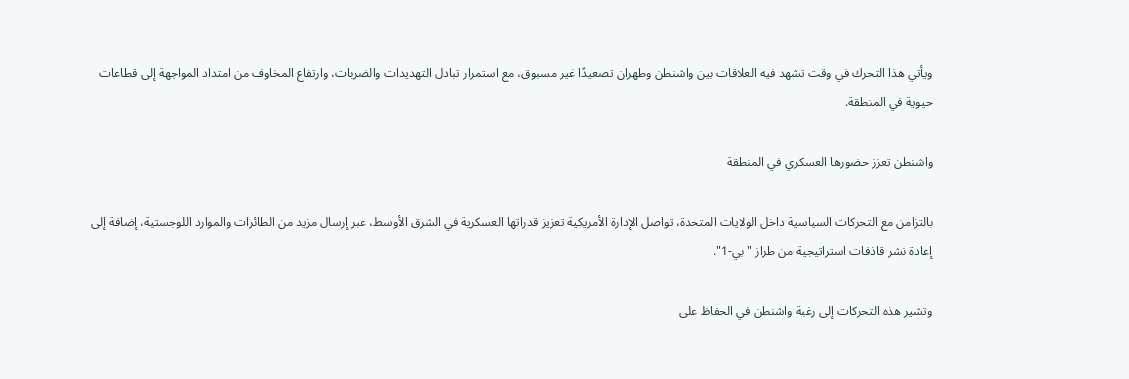ويأتي هذا التحرك في وقت تشهد فيه العلاقات بين واشنطن وطهران تصعيدًا غير مسبوق، مع استمرار تبادل التهديدات والضربات، وارتفاع المخاوف من امتداد المواجهة إلى قطاعات حيوية في المنطقة.

واشنطن تعزز حضورها العسكري في المنطقة

بالتزامن مع التحركات السياسية داخل الولايات المتحدة، تواصل الإدارة الأمريكية تعزيز قدراتها العسكرية في الشرق الأوسط، عبر إرسال مزيد من الطائرات والموارد اللوجستية، إضافة إلى إعادة نشر قاذفات استراتيجية من طراز "بي-1".

وتشير هذه التحركات إلى رغبة واشنطن في الحفاظ على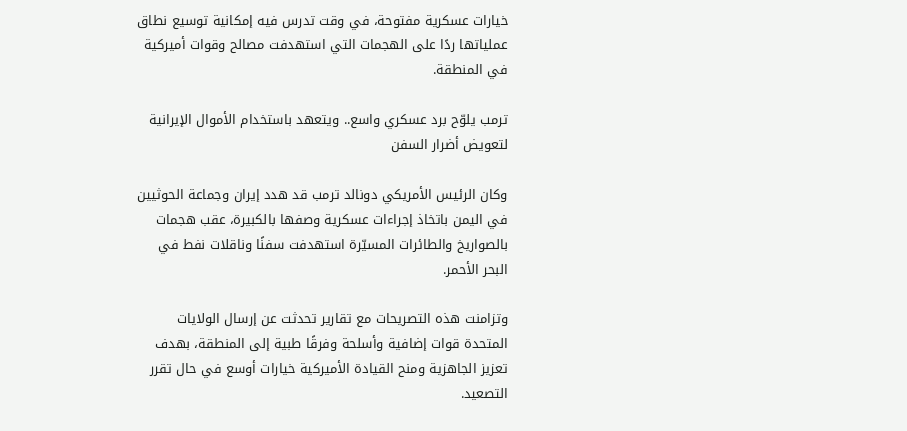خيارات عسكرية مفتوحة، في وقت تدرس فيه إمكانية توسيع نطاق عملياتها ردًا على الهجمات التي استهدفت مصالح وقوات أميركية في المنطقة.

ترمب يلوّح برد عسكري واسع.. ويتعهد باستخدام الأموال الإيرانية لتعويض أضرار السفن

وكان الرئيس الأمريكي دونالد ترمب قد هدد إيران وجماعة الحوثيين في اليمن باتخاذ إجراءات عسكرية وصفها بالكبيرة، عقب هجمات بالصواريخ والطائرات المسيّرة استهدفت سفنًا وناقلات نفط في البحر الأحمر.

وتزامنت هذه التصريحات مع تقارير تحدثت عن إرسال الولايات المتحدة قوات إضافية وأسلحة وفرقًا طبية إلى المنطقة، بهدف تعزيز الجاهزية ومنح القيادة الأميركية خيارات أوسع في حال تقرر التصعيد.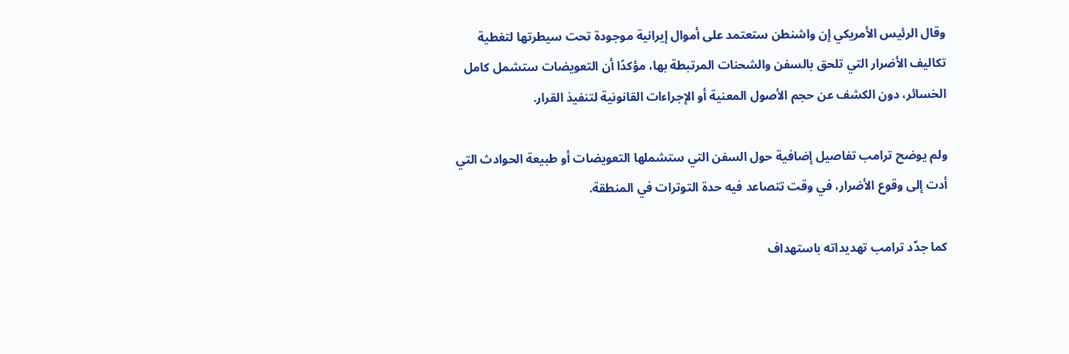وقال الرئيس الأمريكي إن واشنطن ستعتمد على أموال إيرانية موجودة تحت سيطرتها لتغطية تكاليف الأضرار التي تلحق بالسفن والشحنات المرتبطة بها، مؤكدًا أن التعويضات ستشمل كامل الخسائر، دون الكشف عن حجم الأصول المعنية أو الإجراءات القانونية لتنفيذ القرار.

ولم يوضح ترامب تفاصيل إضافية حول السفن التي ستشملها التعويضات أو طبيعة الحوادث التي أدت إلى وقوع الأضرار، في وقت تتصاعد فيه حدة التوترات في المنطقة.

كما جدّد ترامب تهديداته باستهداف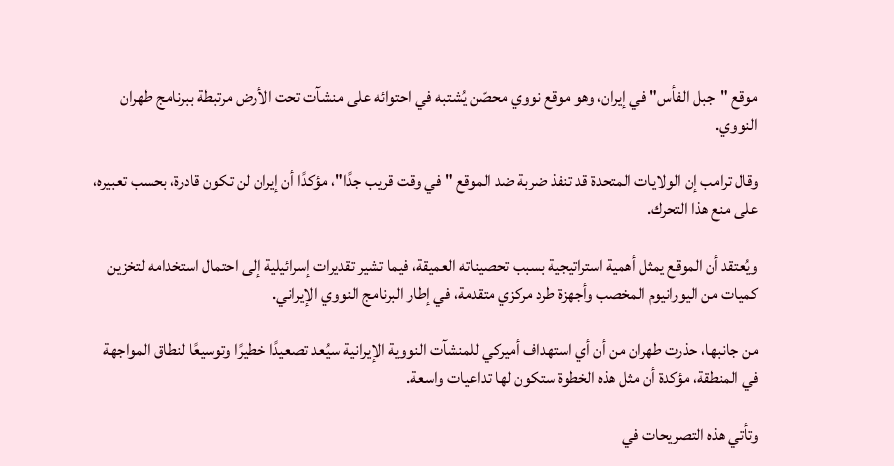موقع "جبل الفأس" في إيران، وهو موقع نووي محصّن يُشتبه في احتوائه على منشآت تحت الأرض مرتبطة ببرنامج طهران النووي.

وقال ترامب إن الولايات المتحدة قد تنفذ ضربة ضد الموقع "في وقت قريب جدًا"، مؤكدًا أن إيران لن تكون قادرة، بحسب تعبيره، على منع هذا التحرك.

ويُعتقد أن الموقع يمثل أهمية استراتيجية بسبب تحصيناته العميقة، فيما تشير تقديرات إسرائيلية إلى احتمال استخدامه لتخزين كميات من اليورانيوم المخصب وأجهزة طرد مركزي متقدمة، في إطار البرنامج النووي الإيراني.

من جانبها، حذرت طهران من أن أي استهداف أميركي للمنشآت النووية الإيرانية سيُعد تصعيدًا خطيرًا وتوسيعًا لنطاق المواجهة في المنطقة، مؤكدة أن مثل هذه الخطوة ستكون لها تداعيات واسعة.

وتأتي هذه التصريحات في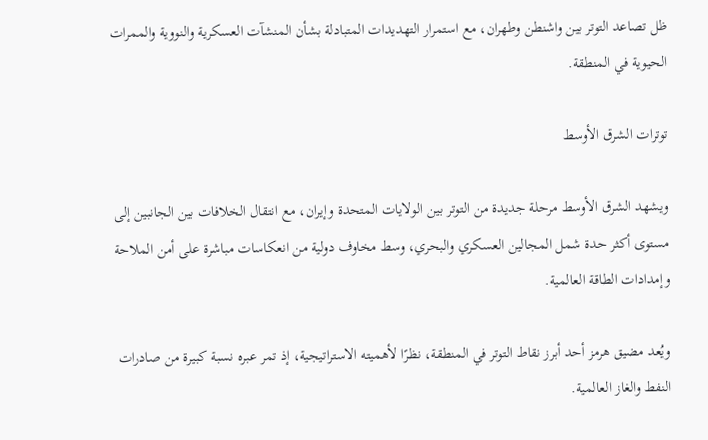ظل تصاعد التوتر بين واشنطن وطهران، مع استمرار التهديدات المتبادلة بشأن المنشآت العسكرية والنووية والممرات الحيوية في المنطقة.

توترات الشرق الأوسط

ويشهد الشرق الأوسط مرحلة جديدة من التوتر بين الولايات المتحدة وإيران، مع انتقال الخلافات بين الجانبين إلى مستوى أكثر حدة شمل المجالين العسكري والبحري، وسط مخاوف دولية من انعكاسات مباشرة على أمن الملاحة وإمدادات الطاقة العالمية.

ويُعد مضيق هرمز أحد أبرز نقاط التوتر في المنطقة، نظرًا لأهميته الاستراتيجية، إذ تمر عبره نسبة كبيرة من صادرات النفط والغاز العالمية.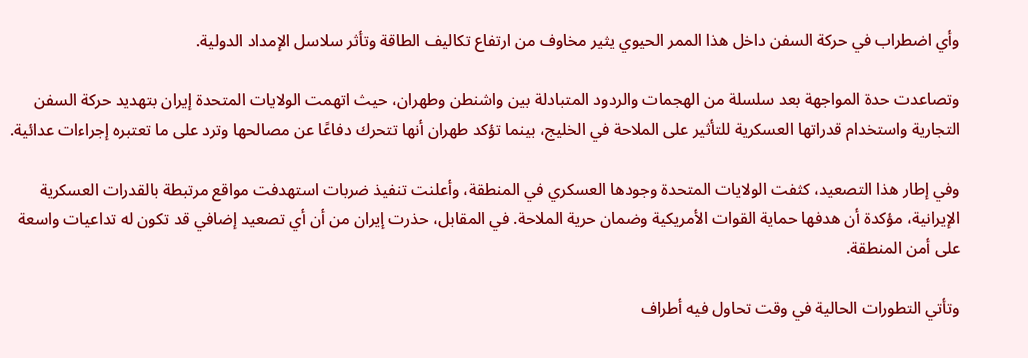وأي اضطراب في حركة السفن داخل هذا الممر الحيوي يثير مخاوف من ارتفاع تكاليف الطاقة وتأثر سلاسل الإمداد الدولية.

وتصاعدت حدة المواجهة بعد سلسلة من الهجمات والردود المتبادلة بين واشنطن وطهران، حيث اتهمت الولايات المتحدة إيران بتهديد حركة السفن التجارية واستخدام قدراتها العسكرية للتأثير على الملاحة في الخليج، بينما تؤكد طهران أنها تتحرك دفاعًا عن مصالحها وترد على ما تعتبره إجراءات عدائية.

وفي إطار هذا التصعيد، كثفت الولايات المتحدة وجودها العسكري في المنطقة، وأعلنت تنفيذ ضربات استهدفت مواقع مرتبطة بالقدرات العسكرية الإيرانية، مؤكدة أن هدفها حماية القوات الأمريكية وضمان حرية الملاحة. في المقابل، حذرت إيران من أن أي تصعيد إضافي قد تكون له تداعيات واسعة على أمن المنطقة.

وتأتي التطورات الحالية في وقت تحاول فيه أطراف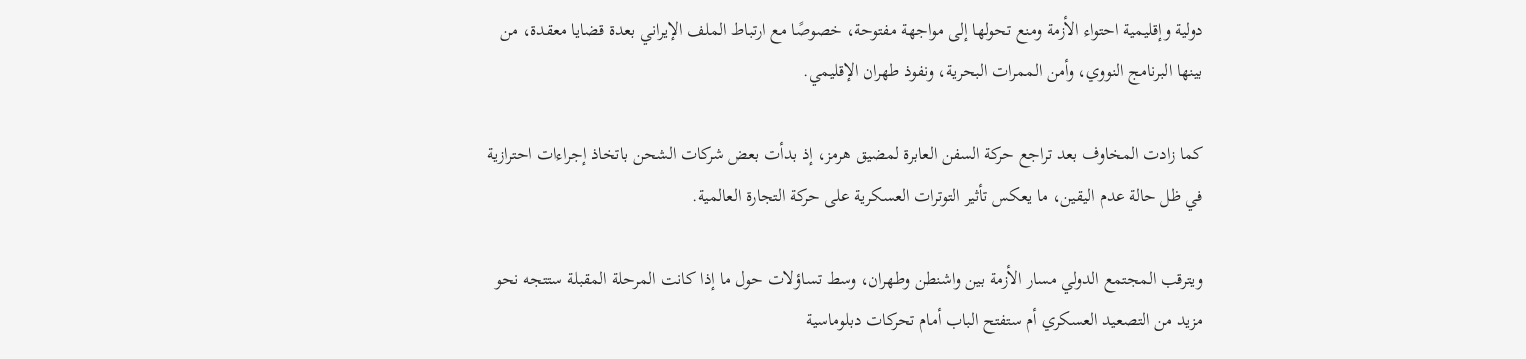دولية وإقليمية احتواء الأزمة ومنع تحولها إلى مواجهة مفتوحة، خصوصًا مع ارتباط الملف الإيراني بعدة قضايا معقدة، من بينها البرنامج النووي، وأمن الممرات البحرية، ونفوذ طهران الإقليمي.

كما زادت المخاوف بعد تراجع حركة السفن العابرة لمضيق هرمز، إذ بدأت بعض شركات الشحن باتخاذ إجراءات احترازية في ظل حالة عدم اليقين، ما يعكس تأثير التوترات العسكرية على حركة التجارة العالمية.

ويترقب المجتمع الدولي مسار الأزمة بين واشنطن وطهران، وسط تساؤلات حول ما إذا كانت المرحلة المقبلة ستتجه نحو مزيد من التصعيد العسكري أم ستفتح الباب أمام تحركات دبلوماسية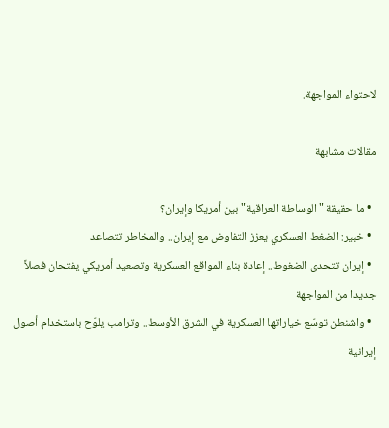لاحتواء المواجهة.

مقالات مشابهة

  • ما حقيقة "الوساطة العراقية" بين أمريكا وإيران؟
  • خبير: الضغط العسكري يعزز التفاوض مع إيران.. والمخاطر تتصاعد
  • إيران تتحدى الضغوط.. إعادة بناء المواقع العسكرية وتصعيد أمريكي يفتحان فصلاً جديدا من المواجهة
  • واشنطن توسّع خياراتها العسكرية في الشرق الأوسط.. وترامب يلوّح باستخدام أصول إيرانية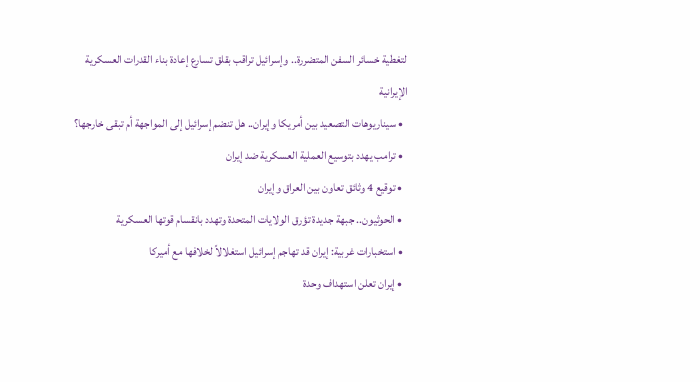لتغطية خسائر السفن المتضررة.. وإسرائيل تراقب بقلق تسارع إعادة بناء القدرات العسكرية الإيرانية
  • سيناريوهات التصعيد بين أمريكا وإيران.. هل تنضم إسرائيل إلى المواجهة أم تبقى خارجها؟
  • ترامب يهدد بتوسيع العملية العسكرية ضد إيران
  • توقيع 4 وثائق تعاون بين العراق وإيران
  • الحوثيون.. جبهة جديدة تؤرق الولايات المتحدة وتهدد بانقسام قوتها العسكرية
  • استخبارات غربية: إيران قد تهاجم إسرائيل استغلالاً لخلافها مع أميركا
  • إيران تعلن استهداف وحدة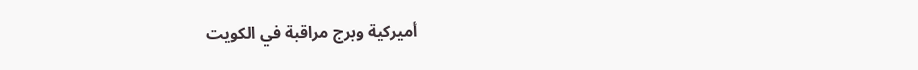أميركية وبرج مراقبة في الكويت